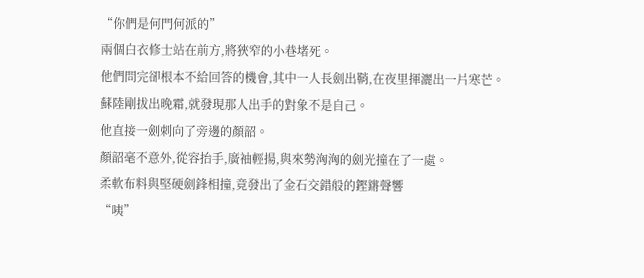“你們是何門何派的”
兩個白衣修士站在前方,將狹窄的小巷堵死。
他們問完卻根本不給回答的機會,其中一人長劍出鞘,在夜里揮灑出一片寒芒。
蘇陸剛拔出晚霜,就發現那人出手的對象不是自己。
他直接一劍刺向了旁邊的顏韶。
顏韶毫不意外,從容抬手,廣袖輕揚,與來勢洶洶的劍光撞在了一處。
柔軟布料與堅硬劍鋒相撞,竟發出了金石交錯般的鏗鏘聲響
“咦”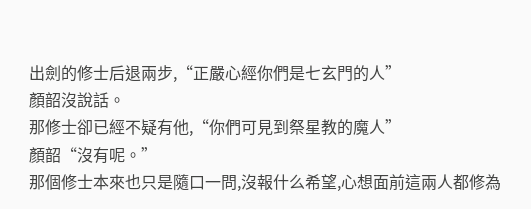出劍的修士后退兩步,“正嚴心經你們是七玄門的人”
顏韶沒說話。
那修士卻已經不疑有他,“你們可見到祭星教的魔人”
顏韶“沒有呢。”
那個修士本來也只是隨口一問,沒報什么希望,心想面前這兩人都修為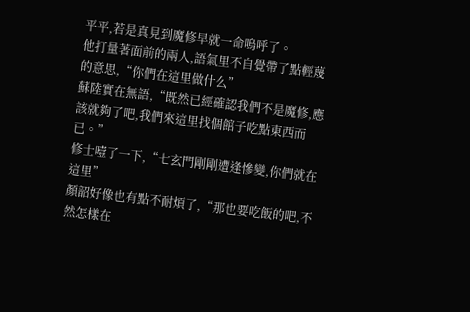平平,若是真見到魔修早就一命嗚呼了。
他打量著面前的兩人,語氣里不自覺帶了點輕蔑的意思,“你們在這里做什么”
蘇陸實在無語,“既然已經確認我們不是魔修,應該就夠了吧,我們來這里找個館子吃點東西而已。”
修士噎了一下,“七玄門剛剛遭逢慘變,你們就在這里”
顏韶好像也有點不耐煩了,“那也要吃飯的吧,不然怎樣在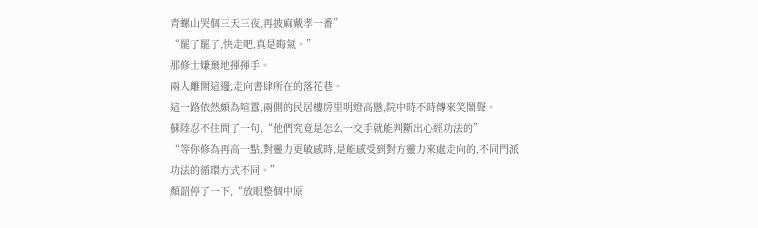青螺山哭個三天三夜,再披麻戴孝一番”
“罷了罷了,快走吧,真是晦氣。”
那修士嫌棄地揮揮手。
兩人離開這邊,走向書肆所在的落花巷。
這一路依然頗為喧囂,兩側的民居樓房里明燈高懸,院中時不時傳來笑鬧聲。
蘇陸忍不住問了一句,“他們究竟是怎么一交手就能判斷出心經功法的”
“等你修為再高一點,對靈力更敏感時,是能感受到對方靈力來處走向的,不同門派功法的循環方式不同。”
顏韶停了一下,“放眼整個中原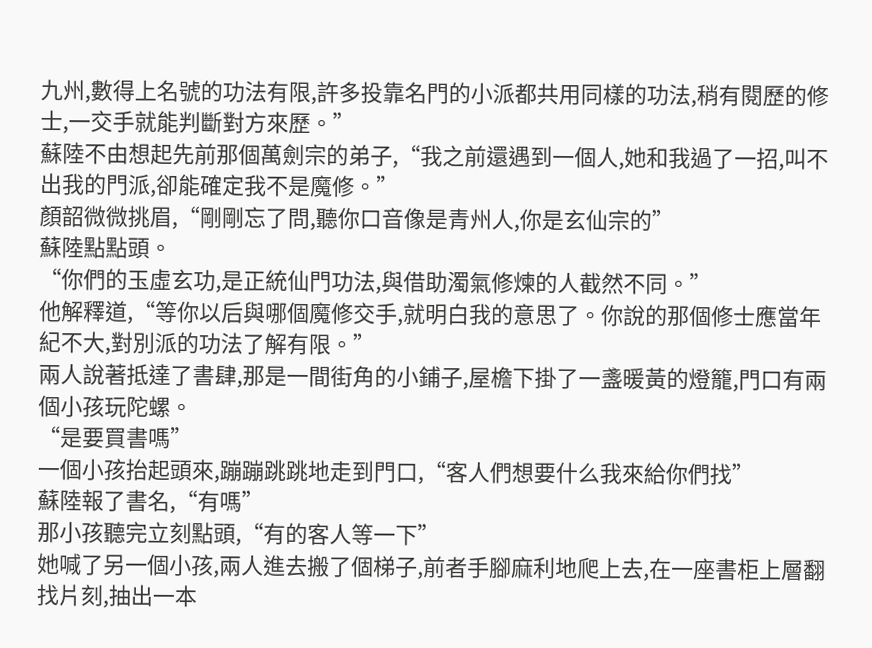九州,數得上名號的功法有限,許多投靠名門的小派都共用同樣的功法,稍有閱歷的修士,一交手就能判斷對方來歷。”
蘇陸不由想起先前那個萬劍宗的弟子,“我之前還遇到一個人,她和我過了一招,叫不出我的門派,卻能確定我不是魔修。”
顏韶微微挑眉,“剛剛忘了問,聽你口音像是青州人,你是玄仙宗的”
蘇陸點點頭。
“你們的玉虛玄功,是正統仙門功法,與借助濁氣修煉的人截然不同。”
他解釋道,“等你以后與哪個魔修交手,就明白我的意思了。你說的那個修士應當年紀不大,對別派的功法了解有限。”
兩人說著抵達了書肆,那是一間街角的小鋪子,屋檐下掛了一盞暖黃的燈籠,門口有兩個小孩玩陀螺。
“是要買書嗎”
一個小孩抬起頭來,蹦蹦跳跳地走到門口,“客人們想要什么我來給你們找”
蘇陸報了書名,“有嗎”
那小孩聽完立刻點頭,“有的客人等一下”
她喊了另一個小孩,兩人進去搬了個梯子,前者手腳麻利地爬上去,在一座書柜上層翻找片刻,抽出一本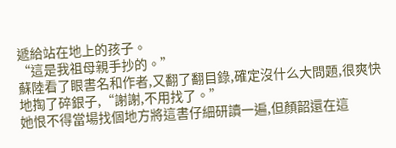遞給站在地上的孩子。
“這是我祖母親手抄的。”
蘇陸看了眼書名和作者,又翻了翻目錄,確定沒什么大問題,很爽快地掏了碎銀子,“謝謝,不用找了。”
她恨不得當場找個地方將這書仔細研讀一遍,但顏韶還在這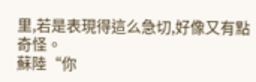里,若是表現得這么急切,好像又有點奇怪。
蘇陸“你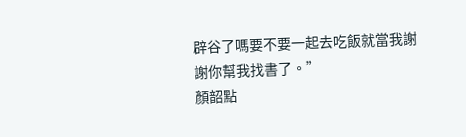辟谷了嗎要不要一起去吃飯就當我謝謝你幫我找書了。”
顏韶點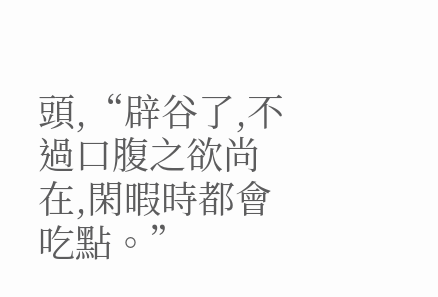頭,“辟谷了,不過口腹之欲尚在,閑暇時都會吃點。”